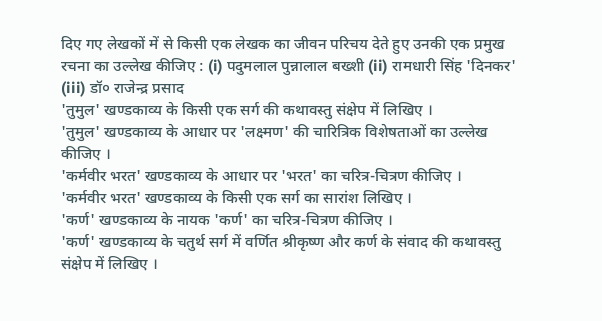दिए गए लेखकों में से किसी एक लेखक का जीवन परिचय देते हुए उनकी एक प्रमुख रचना का उल्लेख कीजिए : (i) पदुमलाल पुन्नालाल बख्शी (ii) रामधारी सिंह 'दिनकर' (iii) डॉ० राजेन्द्र प्रसाद
'तुमुल' खण्डकाव्य के किसी एक सर्ग की कथावस्तु संक्षेप में लिखिए ।
'तुमुल' खण्डकाव्य के आधार पर 'लक्ष्मण' की चारित्रिक विशेषताओं का उल्लेख कीजिए ।
'कर्मवीर भरत' खण्डकाव्य के आधार पर 'भरत' का चरित्र-चित्रण कीजिए ।
'कर्मवीर भरत' खण्डकाव्य के किसी एक सर्ग का सारांश लिखिए ।
'कर्ण' खण्डकाव्य के नायक 'कर्ण' का चरित्र-चित्रण कीजिए ।
'कर्ण' खण्डकाव्य के चतुर्थ सर्ग में वर्णित श्रीकृष्ण और कर्ण के संवाद की कथावस्तु संक्षेप में लिखिए ।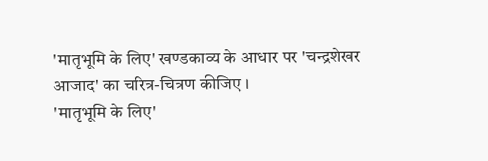'मातृभूमि के लिए' खण्डकाव्य के आधार पर 'चन्द्रशेखर आजाद' का चरित्र-चित्रण कीजिए ।
'मातृभूमि के लिए'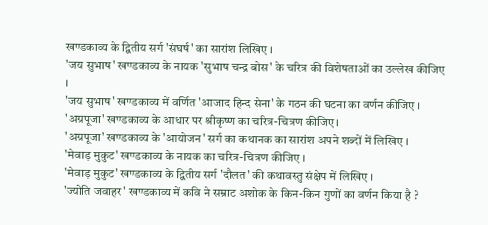खण्डकाव्य के द्वितीय सर्ग 'संघर्ष' का सारांश लिखिए ।
'जय सुभाष' खण्डकाव्य के नायक 'सुभाष चन्द्र बोस' के चरित्र की विशेषताओं का उल्लेख कीजिए ।
'जय सुभाष' खण्डकाव्य में वर्णित 'आजाद हिन्द सेना' के गठन की घटना का वर्णन कीजिए ।
'अग्रपूजा' खण्डकाव्य के आधार पर श्रीकृष्ण का चरित्र-चित्रण कीजिए।
'अग्रपूजा' खण्डकाव्य के 'आयोजन' सर्ग का कथानक का सारांश अपने शब्दों में लिखिए ।
'मेवाड़ मुकुट' खण्डकाव्य के नायक का चरित्र-चित्रण कीजिए ।
'मेवाड़ मुकुट' खण्डकाव्य के द्वितीय सर्ग 'दौलत' की कथावस्तु संक्षेप में लिखिए ।
'ज्योति जवाहर' खण्डकाव्य में कवि ने सम्राट अशोक के किन-किन गुणों का वर्णन किया है ?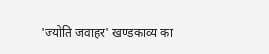'ज्योति जवाहर' खण्डकाव्य का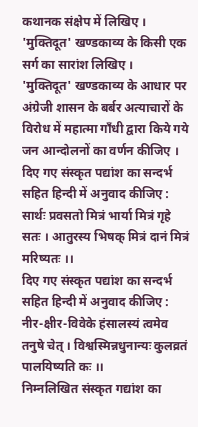कथानक संक्षेप में लिखिए ।
'मुक्तिदूत' खण्डकाव्य के किसी एक सर्ग का सारांश लिखिए ।
'मुक्तिदूत' खण्डकाव्य के आधार पर अंग्रेजी शासन के बर्बर अत्याचारों के विरोध में महात्मा गाँधी द्वारा किये गये जन आन्दोलनों का वर्णन कीजिए ।
दिए गए संस्कृत पद्यांश का सन्दर्भ सहित हिन्दी में अनुवाद कीजिए : सार्थः प्रवसतो मित्रं भार्या मित्रं गृहे सतः । आतुरस्य भिषक् मित्रं दानं मित्रं मरिष्यतः ।।
दिए गए संस्कृत पद्यांश का सन्दर्भ सहित हिन्दी में अनुवाद कीजिए : नीर-क्षीर-विवेके हंसालस्यं त्वमेव तनुषे चेत् । विश्वस्मिन्नधुनान्यः कुलव्रतं पालयिष्यति कः ।।
निम्नलिखित संस्कृत गद्यांश का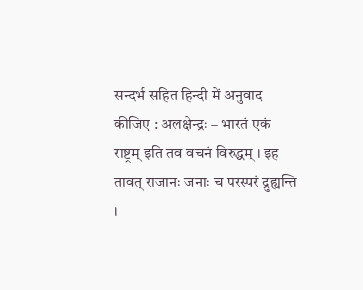सन्दर्भ सहित हिन्दी में अनुवाद कीजिए : अलक्षेन्द्रः – भारतं एकं राष्ट्रम् इति तव वचनं विरुद्धम् । इह तावत् राजानः जनाः च परस्परं द्रुह्यन्ति ।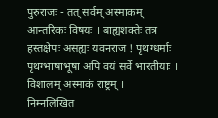पुरुराजः - तत् सर्वम् अस्माकम् आन्तरिकः विषयः । बाह्यशक्तेः तत्र हस्तक्षेपः असह्यः यवनराज ! पृथग्धर्माः पृथग्भाषाभूषा अपि वयं सर्वे भारतीयाः । विशालम् अस्माकं राष्ट्रम् ।
निम्नलिखित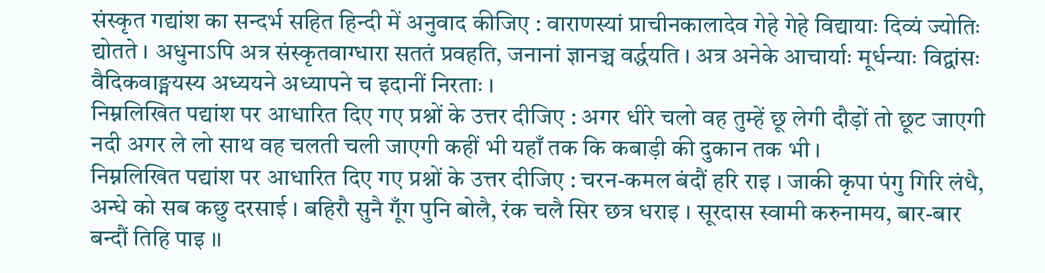संस्कृत गद्यांश का सन्दर्भ सहित हिन्दी में अनुवाद कीजिए : वाराणस्यां प्राचीनकालादेव गेहे गेहे विद्यायाः दिव्यं ज्योतिः द्योतते । अधुनाऽपि अत्र संस्कृतवाग्धारा सततं प्रवहति, जनानां ज्ञानञ्च वर्द्धयति । अत्र अनेके आचार्याः मूर्धन्याः विद्वांसः वैदिकवाङ्मयस्य अध्ययने अध्यापने च इदानीं निरताः ।
निम्नलिखित पद्यांश पर आधारित दिए गए प्रश्नों के उत्तर दीजिए : अगर धीरे चलो वह तुम्हें छू लेगी दौड़ों तो छूट जाएगी नदी अगर ले लो साथ वह चलती चली जाएगी कहीं भी यहाँ तक कि कबाड़ी की दुकान तक भी ।
निम्नलिखित पद्यांश पर आधारित दिए गए प्रश्नों के उत्तर दीजिए : चरन-कमल बंदौं हरि राइ । जाकी कृपा पंगु गिरि लंधै, अन्धे को सब कछु दरसाई । बहिरौ सुनै गूँग पुनि बोलै, रंक चलै सिर छत्र धराइ । सूरदास स्वामी करुनामय, बार-बार बन्दौं तिहि पाइ ।।